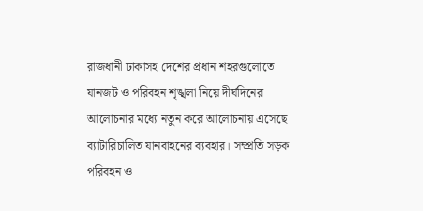রাজধানী ঢাকাসহ দেশের প্রধান শহরগুলোতে যানজট ও পরিবহন শৃঙ্খলা নিয়ে দীর্ঘদিনের আলোচনার মধ্যে নতুন করে আলোচনায় এসেছে ব্যাটারিচালিত যানবাহনের ব্যবহার। সম্প্রতি সড়ক পরিবহন ও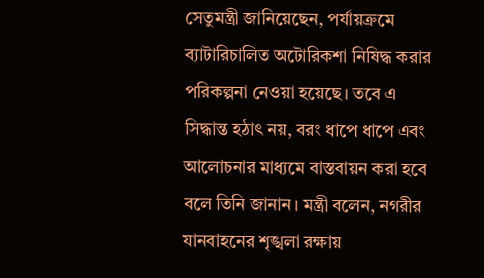সেতুমন্ত্রী জানিয়েছেন, পর্যায়ক্রমে ব্যাটারিচালিত অটোরিকশা নিষিদ্ধ করার পরিকল্পনা নেওয়া হয়েছে। তবে এ সিদ্ধান্ত হঠাৎ নয়, বরং ধাপে ধাপে এবং আলোচনার মাধ্যমে বাস্তবায়ন করা হবে বলে তিনি জানান। মন্ত্রী বলেন, নগরীর যানবাহনের শৃঙ্খলা রক্ষায়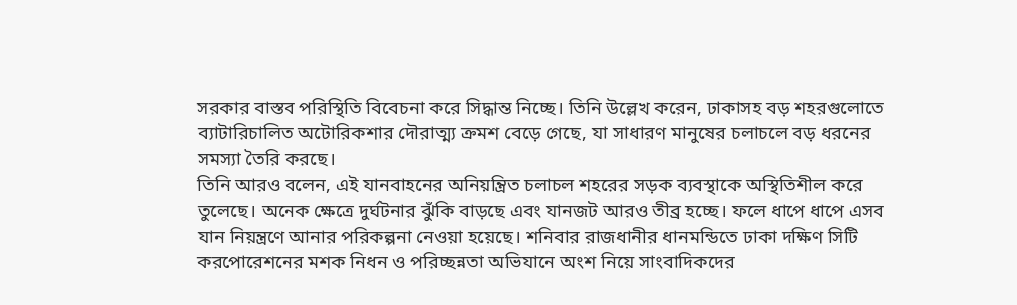সরকার বাস্তব পরিস্থিতি বিবেচনা করে সিদ্ধান্ত নিচ্ছে। তিনি উল্লেখ করেন, ঢাকাসহ বড় শহরগুলোতে ব্যাটারিচালিত অটোরিকশার দৌরাত্ম্য ক্রমশ বেড়ে গেছে, যা সাধারণ মানুষের চলাচলে বড় ধরনের সমস্যা তৈরি করছে।
তিনি আরও বলেন, এই যানবাহনের অনিয়ন্ত্রিত চলাচল শহরের সড়ক ব্যবস্থাকে অস্থিতিশীল করে তুলেছে। অনেক ক্ষেত্রে দুর্ঘটনার ঝুঁকি বাড়ছে এবং যানজট আরও তীব্র হচ্ছে। ফলে ধাপে ধাপে এসব যান নিয়ন্ত্রণে আনার পরিকল্পনা নেওয়া হয়েছে। শনিবার রাজধানীর ধানমন্ডিতে ঢাকা দক্ষিণ সিটি করপোরেশনের মশক নিধন ও পরিচ্ছন্নতা অভিযানে অংশ নিয়ে সাংবাদিকদের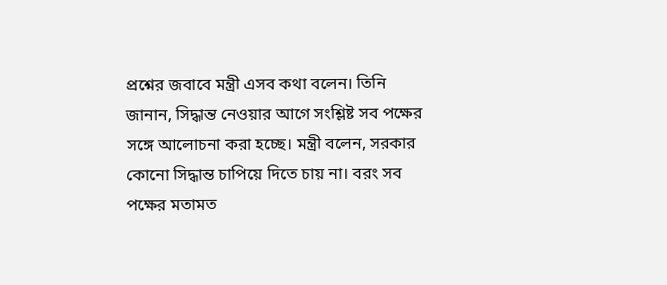প্রশ্নের জবাবে মন্ত্রী এসব কথা বলেন। তিনি জানান, সিদ্ধান্ত নেওয়ার আগে সংশ্লিষ্ট সব পক্ষের সঙ্গে আলোচনা করা হচ্ছে। মন্ত্রী বলেন, সরকার কোনো সিদ্ধান্ত চাপিয়ে দিতে চায় না। বরং সব পক্ষের মতামত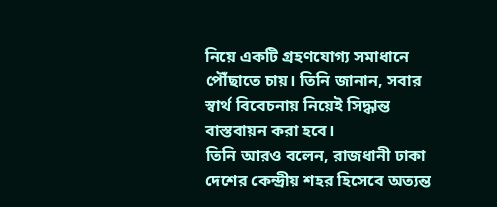নিয়ে একটি গ্রহণযোগ্য সমাধানে পৌঁছাতে চায়। তিনি জানান, সবার স্বার্থ বিবেচনায় নিয়েই সিদ্ধান্ত বাস্তবায়ন করা হবে।
তিনি আরও বলেন, রাজধানী ঢাকা দেশের কেন্দ্রীয় শহর হিসেবে অত্যন্ত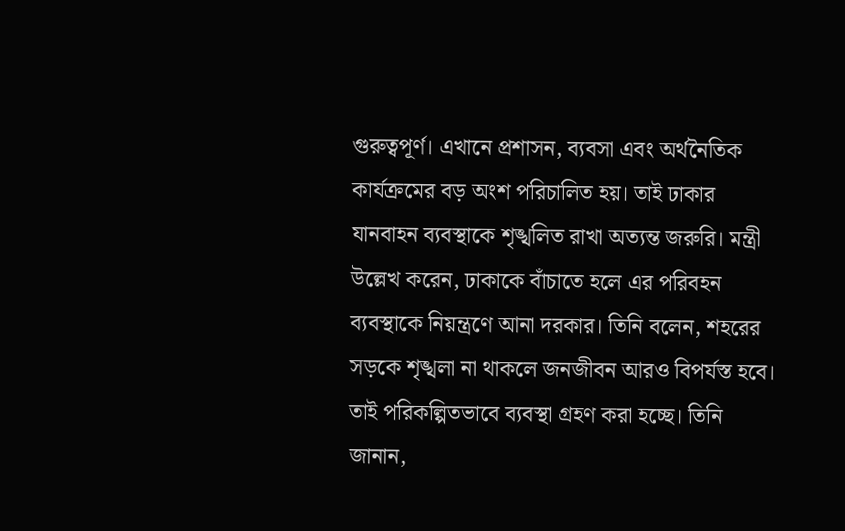গুরুত্বপূর্ণ। এখানে প্রশাসন, ব্যবসা এবং অর্থনৈতিক কার্যক্রমের বড় অংশ পরিচালিত হয়। তাই ঢাকার যানবাহন ব্যবস্থাকে শৃঙ্খলিত রাখা অত্যন্ত জরুরি। মন্ত্রী উল্লেখ করেন, ঢাকাকে বাঁচাতে হলে এর পরিবহন ব্যবস্থাকে নিয়ন্ত্রণে আনা দরকার। তিনি বলেন, শহরের সড়কে শৃঙ্খলা না থাকলে জনজীবন আরও বিপর্যস্ত হবে। তাই পরিকল্পিতভাবে ব্যবস্থা গ্রহণ করা হচ্ছে। তিনি জানান,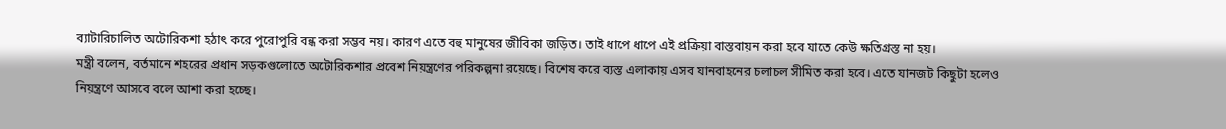ব্যাটারিচালিত অটোরিকশা হঠাৎ করে পুরোপুরি বন্ধ করা সম্ভব নয়। কারণ এতে বহু মানুষের জীবিকা জড়িত। তাই ধাপে ধাপে এই প্রক্রিয়া বাস্তবায়ন করা হবে যাতে কেউ ক্ষতিগ্রস্ত না হয়।
মন্ত্রী বলেন, বর্তমানে শহরের প্রধান সড়কগুলোতে অটোরিকশার প্রবেশ নিয়ন্ত্রণের পরিকল্পনা রয়েছে। বিশেষ করে ব্যস্ত এলাকায় এসব যানবাহনের চলাচল সীমিত করা হবে। এতে যানজট কিছুটা হলেও নিয়ন্ত্রণে আসবে বলে আশা করা হচ্ছে।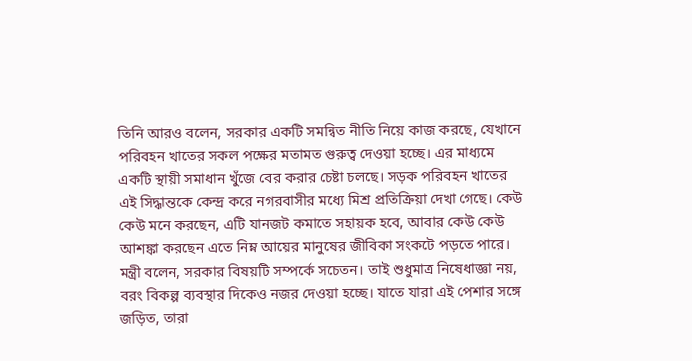তিনি আরও বলেন, সরকার একটি সমন্বিত নীতি নিয়ে কাজ করছে, যেখানে পরিবহন খাতের সকল পক্ষের মতামত গুরুত্ব দেওয়া হচ্ছে। এর মাধ্যমে একটি স্থায়ী সমাধান খুঁজে বের করার চেষ্টা চলছে। সড়ক পরিবহন খাতের এই সিদ্ধান্তকে কেন্দ্র করে নগরবাসীর মধ্যে মিশ্র প্রতিক্রিয়া দেখা গেছে। কেউ কেউ মনে করছেন, এটি যানজট কমাতে সহায়ক হবে, আবার কেউ কেউ আশঙ্কা করছেন এতে নিম্ন আয়ের মানুষের জীবিকা সংকটে পড়তে পারে।
মন্ত্রী বলেন, সরকার বিষয়টি সম্পর্কে সচেতন। তাই শুধুমাত্র নিষেধাজ্ঞা নয়, বরং বিকল্প ব্যবস্থার দিকেও নজর দেওয়া হচ্ছে। যাতে যারা এই পেশার সঙ্গে জড়িত, তারা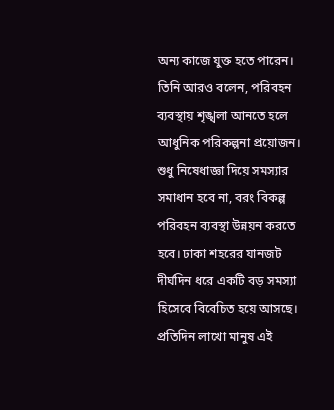অন্য কাজে যুক্ত হতে পারেন। তিনি আরও বলেন, পরিবহন ব্যবস্থায় শৃঙ্খলা আনতে হলে আধুনিক পরিকল্পনা প্রয়োজন। শুধু নিষেধাজ্ঞা দিয়ে সমস্যার সমাধান হবে না, বরং বিকল্প পরিবহন ব্যবস্থা উন্নয়ন করতে হবে। ঢাকা শহরের যানজট দীর্ঘদিন ধরে একটি বড় সমস্যা হিসেবে বিবেচিত হয়ে আসছে। প্রতিদিন লাখো মানুষ এই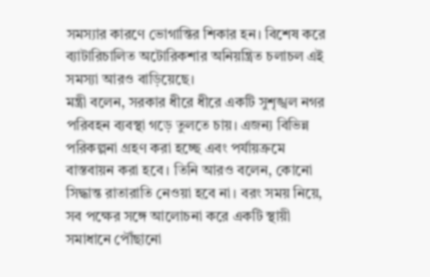সমস্যার কারণে ভোগান্তির শিকার হন। বিশেষ করে ব্যাটারিচালিত অটোরিকশার অনিয়ন্ত্রিত চলাচল এই সমস্যা আরও বাড়িয়েছে।
মন্ত্রী বলেন, সরকার ধীরে ধীরে একটি সুশৃঙ্খল নগর পরিবহন ব্যবস্থা গড়ে তুলতে চায়। এজন্য বিভিন্ন পরিকল্পনা গ্রহণ করা হচ্ছে এবং পর্যায়ক্রমে বাস্তবায়ন করা হবে। তিনি আরও বলেন, কোনো সিদ্ধান্ত রাতারাতি নেওয়া হবে না। বরং সময় নিয়ে, সব পক্ষের সঙ্গে আলোচনা করে একটি স্থায়ী সমাধানে পৌঁছানো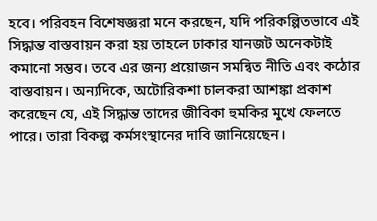হবে। পরিবহন বিশেষজ্ঞরা মনে করছেন, যদি পরিকল্পিতভাবে এই সিদ্ধান্ত বাস্তবায়ন করা হয় তাহলে ঢাকার যানজট অনেকটাই কমানো সম্ভব। তবে এর জন্য প্রয়োজন সমন্বিত নীতি এবং কঠোর বাস্তবায়ন। অন্যদিকে, অটোরিকশা চালকরা আশঙ্কা প্রকাশ করেছেন যে, এই সিদ্ধান্ত তাদের জীবিকা হুমকির মুখে ফেলতে পারে। তারা বিকল্প কর্মসংস্থানের দাবি জানিয়েছেন।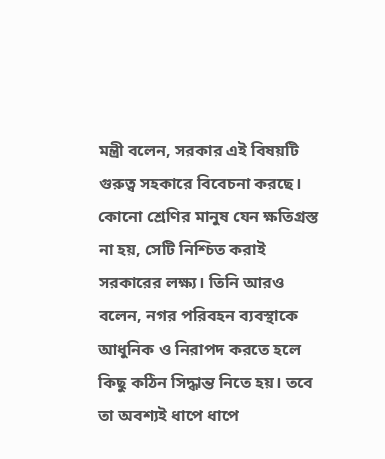মন্ত্রী বলেন, সরকার এই বিষয়টি গুরুত্ব সহকারে বিবেচনা করছে। কোনো শ্রেণির মানুষ যেন ক্ষতিগ্রস্ত না হয়, সেটি নিশ্চিত করাই সরকারের লক্ষ্য। তিনি আরও বলেন, নগর পরিবহন ব্যবস্থাকে আধুনিক ও নিরাপদ করতে হলে কিছু কঠিন সিদ্ধান্ত নিতে হয়। তবে তা অবশ্যই ধাপে ধাপে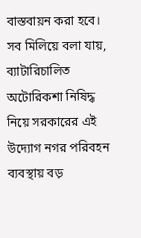বাস্তবায়ন করা হবে। সব মিলিয়ে বলা যায়, ব্যাটারিচালিত অটোরিকশা নিষিদ্ধ নিয়ে সরকারের এই উদ্যোগ নগর পরিবহন ব্যবস্থায় বড়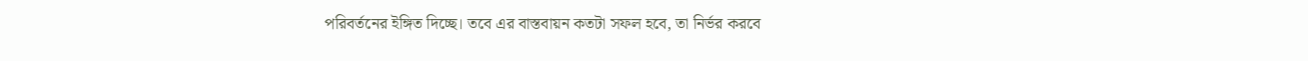পরিবর্তনের ইঙ্গিত দিচ্ছে। তবে এর বাস্তবায়ন কতটা সফল হবে, তা নির্ভর করবে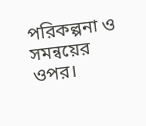পরিকল্পনা ও সমন্বয়ের ওপর।